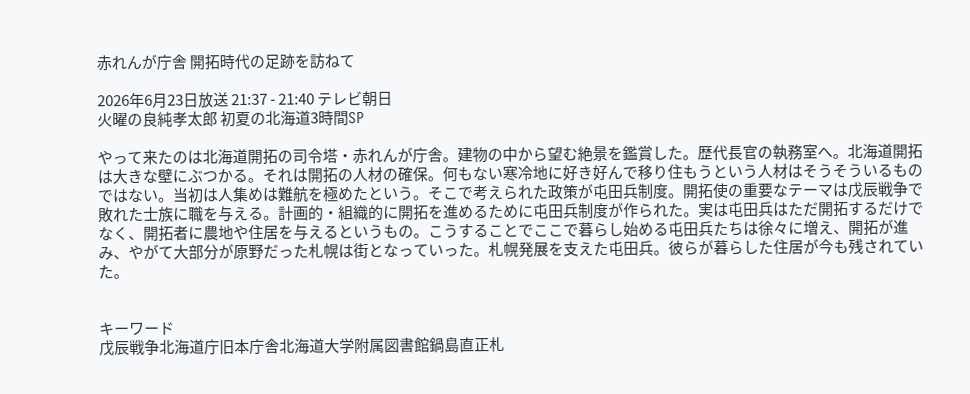赤れんが庁舎 開拓時代の足跡を訪ねて

2026年6月23日放送 21:37 - 21:40 テレビ朝日
火曜の良純孝太郎 初夏の北海道3時間SP

やって来たのは北海道開拓の司令塔・赤れんが庁舎。建物の中から望む絶景を鑑賞した。歴代長官の執務室へ。北海道開拓は大きな壁にぶつかる。それは開拓の人材の確保。何もない寒冷地に好き好んで移り住もうという人材はそうそういるものではない。当初は人集めは難航を極めたという。そこで考えられた政策が屯田兵制度。開拓使の重要なテーマは戊辰戦争で敗れた士族に職を与える。計画的・組織的に開拓を進めるために屯田兵制度が作られた。実は屯田兵はただ開拓するだけでなく、開拓者に農地や住居を与えるというもの。こうすることでここで暮らし始める屯田兵たちは徐々に増え、開拓が進み、やがて大部分が原野だった札幌は街となっていった。札幌発展を支えた屯田兵。彼らが暮らした住居が今も残されていた。


キーワード
戊辰戦争北海道庁旧本庁舎北海道大学附属図書館鍋島直正札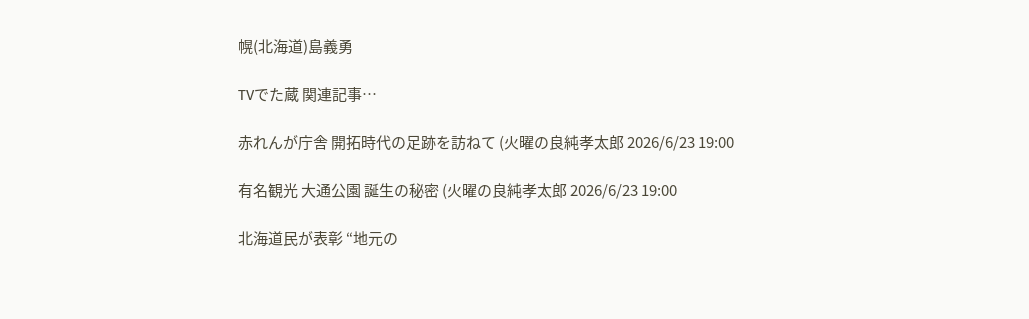幌(北海道)島義勇

TVでた蔵 関連記事…

赤れんが庁舎 開拓時代の足跡を訪ねて (火曜の良純孝太郎 2026/6/23 19:00

有名観光 大通公園 誕生の秘密 (火曜の良純孝太郎 2026/6/23 19:00

北海道民が表彰 “地元の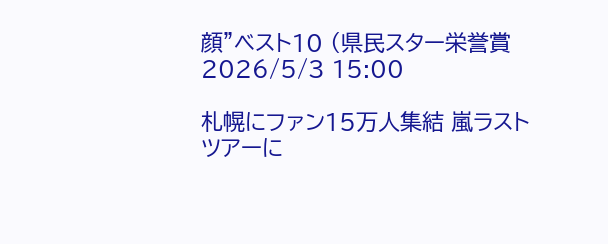顔”ベスト10 (県民スター栄誉賞 2026/5/3 15:00

札幌にファン15万人集結 嵐ラストツアーに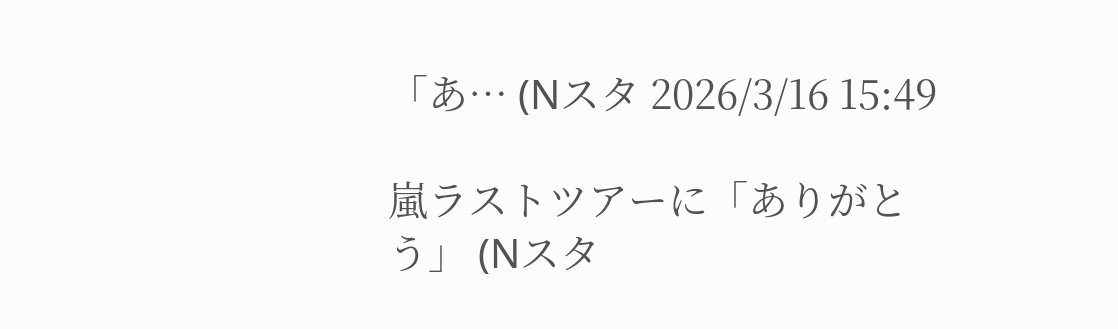「あ… (Nスタ 2026/3/16 15:49

嵐ラストツアーに「ありがとう」 (Nスタ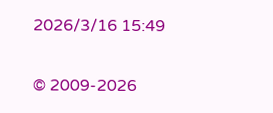2026/3/16 15:49

© 2009-2026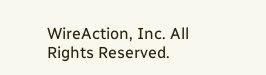WireAction, Inc. All Rights Reserved.